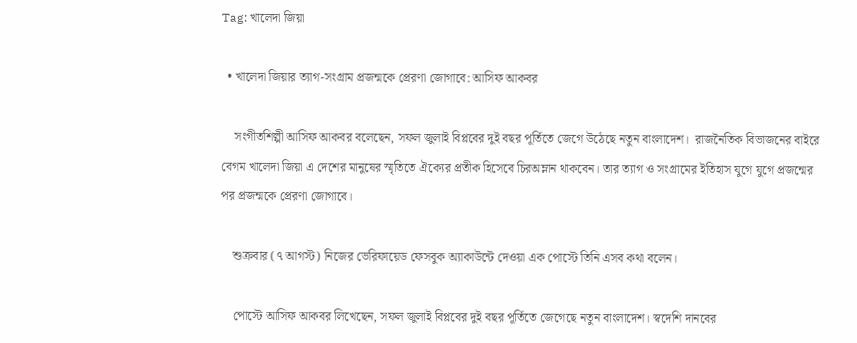Tag: খালেদা জিয়া

  • খালেদা জিয়ার ত্যাগ-সংগ্রাম প্রজন্মকে প্রেরণা জোগাবে: আসিফ আকবর

    সংগীতশিল্পী আসিফ আকবর বলেছেন, সফল জুলাই বিপ্লবের দুই বছর পূর্তিতে জেগে উঠেছে নতুন বাংলাদেশ।  রাজনৈতিক বিভাজনের বাইরে বেগম খালেদা জিয়া এ দেশের মানুষের স্মৃতিতে ঐক্যের প্রতীক হিসেবে চিরঅম্লান থাকবেন। তার ত্যাগ ও সংগ্রামের ইতিহাস যুগে যুগে প্রজন্মের পর প্রজন্মকে প্রেরণা জোগাবে।

    শুক্রবার (৭ আগস্ট) নিজের ভেরিফায়েড ফেসবুক অ্যাকাউন্টে দেওয়া এক পোস্টে তিনি এসব কথা বলেন।

    পোস্টে আসিফ আকবর লিখেছেন, সফল জুলাই বিপ্লবের দুই বছর পূর্তিতে জেগেছে নতুন বাংলাদেশ। স্বদেশি দানবের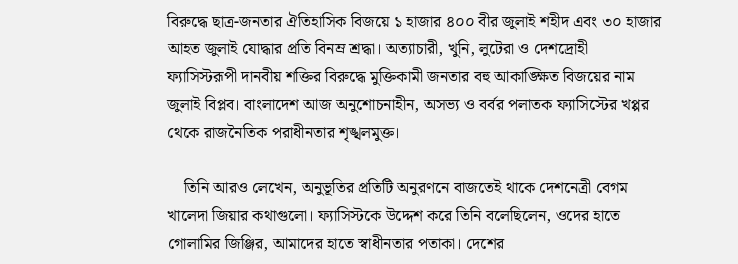বিরুদ্ধে ছাত্র-জনতার ঐতিহাসিক বিজয়ে ১ হাজার ৪০০ বীর জুলাই শহীদ এবং ৩০ হাজার আহত জুলাই যোদ্ধার প্রতি বিনম্র শ্রদ্ধা। অত্যাচারী, খুনি, লুটেরা ও দেশদ্রোহী ফ্যাসিস্টরূপী দানবীয় শক্তির বিরুদ্ধে মুক্তিকামী জনতার বহু আকাঙ্ক্ষিত বিজয়ের নাম জুলাই বিপ্লব। বাংলাদেশ আজ অনুশোচনাহীন, অসভ্য ও বর্বর পলাতক ফ্যাসিস্টের খপ্পর থেকে রাজনৈতিক পরাধীনতার শৃঙ্খলমুক্ত।

    তিনি আরও লেখেন, অনুভূতির প্রতিটি অনুরণনে বাজতেই থাকে দেশনেত্রী বেগম খালেদা জিয়ার কথাগুলো। ফ্যাসিস্টকে উদ্দেশ করে তিনি বলেছিলেন, ওদের হাতে গোলামির জিঞ্জির, আমাদের হাতে স্বাধীনতার পতাকা। দেশের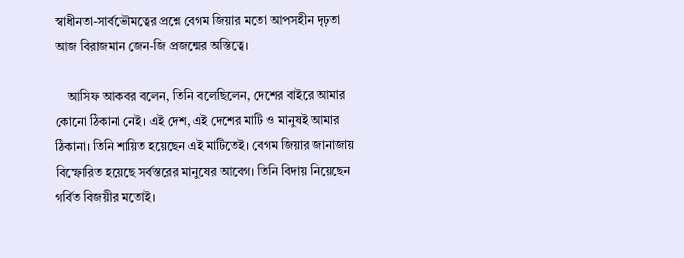স্বাধীনতা-সার্বভৌমত্বের প্রশ্নে বেগম জিয়ার মতো আপসহীন দৃঢ়তা আজ বিরাজমান জেন-জি প্রজন্মের অস্তিত্বে।

    আসিফ আকবর বলেন, তিনি বলেছিলেন, দেশের বাইরে আমার কোনো ঠিকানা নেই। এই দেশ, এই দেশের মাটি ও মানুষই আমার ঠিকানা। তিনি শায়িত হয়েছেন এই মাটিতেই। বেগম জিয়ার জানাজায় বিস্ফোরিত হয়েছে সর্বস্তরের মানুষের আবেগ। তিনি বিদায় নিয়েছেন গর্বিত বিজয়ীর মতোই।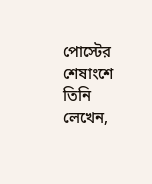পোস্টের শেষাংশে তিনি লেখেন,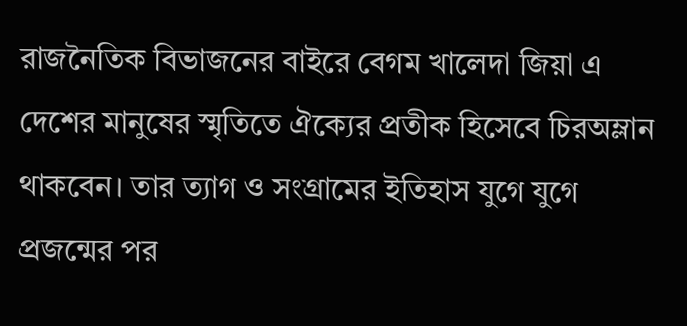রাজনৈতিক বিভাজনের বাইরে বেগম খালেদা জিয়া এ দেশের মানুষের স্মৃতিতে ঐক্যের প্রতীক হিসেবে চিরঅম্লান থাকবেন। তার ত্যাগ ও সংগ্রামের ইতিহাস যুগে যুগে প্রজন্মের পর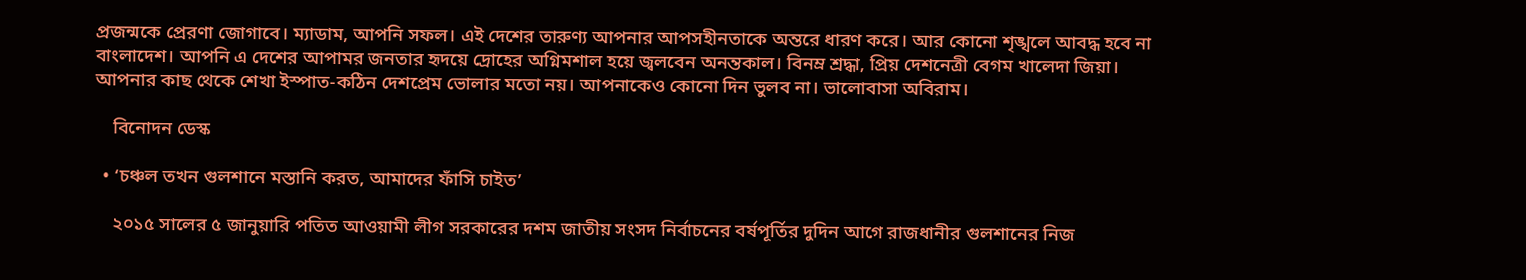প্রজন্মকে প্রেরণা জোগাবে। ম্যাডাম, আপনি সফল। এই দেশের তারুণ্য আপনার আপসহীনতাকে অন্তরে ধারণ করে। আর কোনো শৃঙ্খলে আবদ্ধ হবে না বাংলাদেশ। আপনি এ দেশের আপামর জনতার হৃদয়ে দ্রোহের অগ্নিমশাল হয়ে জ্বলবেন অনন্তকাল। বিনম্র শ্রদ্ধা, প্রিয় দেশনেত্রী বেগম খালেদা জিয়া। আপনার কাছ থেকে শেখা ইস্পাত-কঠিন দেশপ্রেম ভোলার মতো নয়। আপনাকেও কোনো দিন ভুলব না। ভালোবাসা অবিরাম।

    বিনোদন ডেস্ক

  • ‘চঞ্চল তখন গুলশানে মস্তানি করত, আমাদের ফাঁসি চাইত’

    ২০১৫ সালের ৫ জানুয়ারি পতিত আওয়ামী লীগ সরকারের দশম জাতীয় সংসদ নির্বাচনের বর্ষপূর্তির দুদিন আগে রাজধানীর গুলশানের নিজ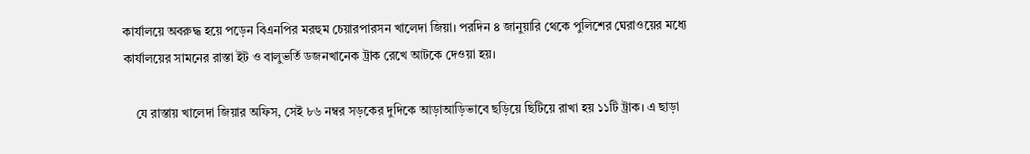কার্যালয়ে অবরুদ্ধ হয়ে পড়েন বিএনপির মরহুম চেয়ারপারসন খালেদা জিয়া। পরদিন ৪ জানুয়ারি থেকে পুলিশের ঘেরাওয়ের মধ্যে কার্যালয়ের সামনের রাস্তা ইট ও বালুভর্তি ডজনখানেক ট্রাক রেখে আটকে দেওয়া হয়।

    যে রাস্তায় খালেদা জিয়ার অফিস, সেই ৮৬ নম্বর সড়কের দুদিকে আড়াআড়িভাবে ছড়িয়ে ছিটিয়ে রাখা হয় ১১টি ট্রাক। এ ছাড়া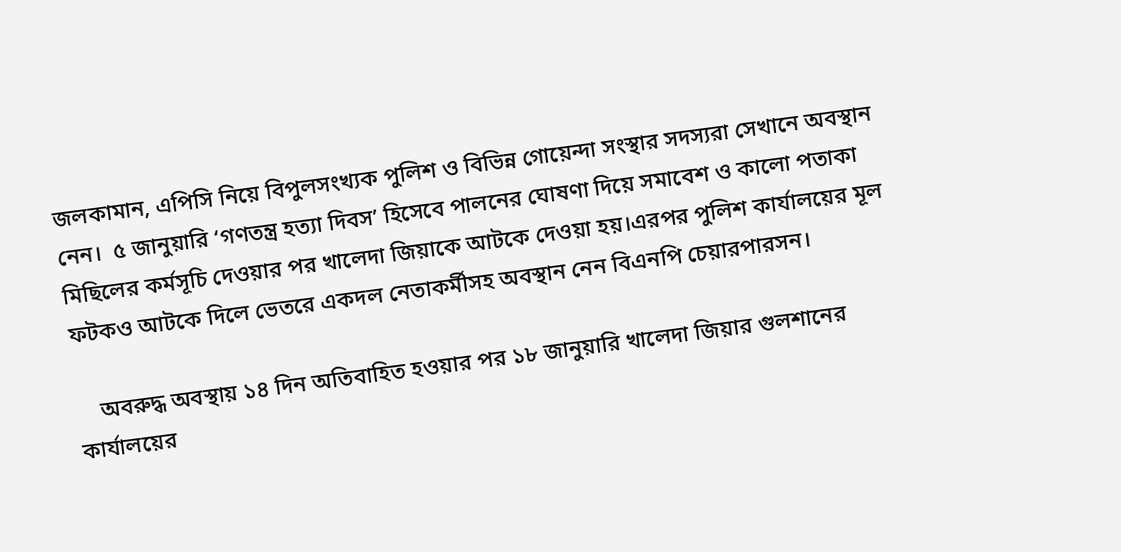জলকামান, এপিসি নিয়ে বিপুলসংখ্যক পুলিশ ও বিভিন্ন গোয়েন্দা সংস্থার সদস্যরা সেখানে অবস্থান নেন।  ৫ জানুয়ারি ‘গণতন্ত্র হত্যা দিবস’ হিসেবে পালনের ঘোষণা দিয়ে সমাবেশ ও কালো পতাকা মিছিলের কর্মসূচি দেওয়ার পর খালেদা জিয়াকে আটকে দেওয়া হয়।এরপর পুলিশ কার্যালয়ের মূল ফটকও আটকে দিলে ভেতরে একদল নেতাকর্মীসহ অবস্থান নেন বিএনপি চেয়ারপারসন।

    অবরুদ্ধ অবস্থায় ১৪ দিন অতিবাহিত হওয়ার পর ১৮ জানুয়ারি খালেদা জিয়ার গুলশানের কার্যালয়ের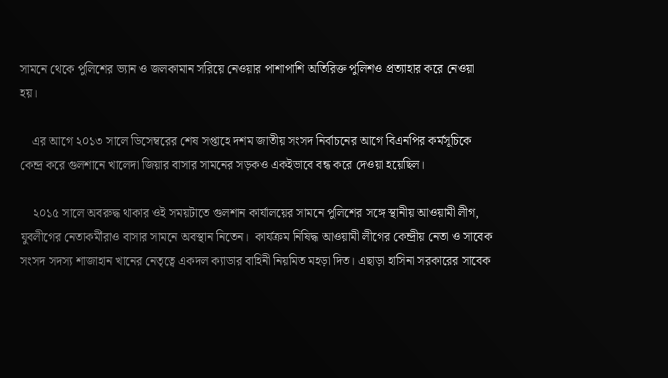সামনে থেকে পুলিশের ভ্যান ও জলকামান সরিয়ে নেওয়ার পাশাপাশি অতিরিক্ত পুলিশও প্রত্যাহার করে নেওয়া হয়।

    এর আগে ২০১৩ সালে ডিসেম্বরের শেষ সপ্তাহে দশম জাতীয় সংসদ নির্বাচনের আগে বিএনপির কর্মসূচিকে কেন্দ্র করে গুলশানে খালেদা জিয়ার বাসার সামনের সড়কও একইভাবে বন্ধ করে দেওয়া হয়েছিল।

    ২০১৫ সালে অবরুদ্ধ থাকার ওই সময়টাতে গুলশান কার্যালয়ের সামনে পুলিশের সঙ্গে স্থানীয় আওয়ামী লীগ, যুবলীগের নেতাকর্মীরাও বাসার সামনে অবস্থান নিতেন।  কার্যক্রম নিষিদ্ধ আওয়ামী লীগের কেন্দ্রীয় নেতা ও সাবেক সংসদ সদস্য শাজাহান খানের নেতৃত্বে একদল ক্যাডার বাহিনী নিয়মিত মহড়া দিত। এছাড়া হাসিনা সরকারের সাবেক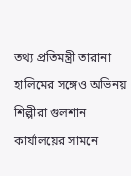তথ্য প্রতিমন্ত্রী তারানা হালিমের সঙ্গেও অভিনয় শিল্পীরা গুলশান কার্যালয়ের সামনে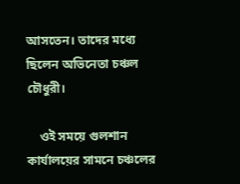আসতেন। তাদের মধ্যে ছিলেন অভিনেতা চঞ্চল চৌধুরী।

    ওই সময়ে গুলশান কার্যালয়ের সামনে চঞ্চলের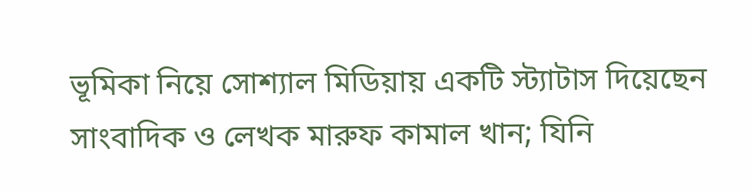ভূমিকা নিয়ে সোশ্যাল মিডিয়ায় একটি স্ট্যাটাস দিয়েছেন সাংবাদিক ও লেখক মারুফ কামাল খান; যিনি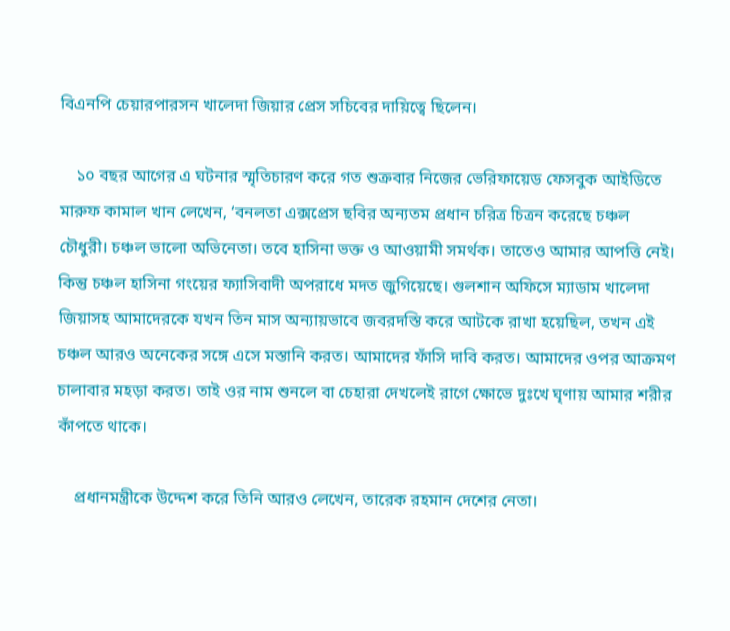বিএনপি চেয়ারপারসন খালেদা জিয়ার প্রেস সচিবের দায়িত্বে ছিলেন।

    ১০ বছর আগের এ ঘটনার স্মৃতিচারণ করে গত শুক্রবার নিজের ভেরিফায়েড ফেসবুক আইডিতে মারুফ কামাল খান লেখেন, ‘বনলতা এক্সপ্রেস ছবির অন্যতম প্রধান চরিত্র চিত্রন করেছে চঞ্চল চৌধুরী। চঞ্চল ভালো অভিনেতা। তবে হাসিনা ভক্ত ও আওয়ামী সমর্থক। তাতেও আমার আপত্তি নেই। কিন্তু চঞ্চল হাসিনা গংয়ের ফ্যাসিবাদী অপরাধে মদত জুগিয়েছে। গুলশান অফিসে ম্যাডাম খালেদা জিয়াসহ আমাদেরকে যখন তিন মাস অন্যায়ভাবে জবরদস্তি করে আটকে রাখা হয়েছিল, তখন এই চঞ্চল আরও অনেকের সঙ্গে এসে মস্তানি করত। আমাদের ফাঁসি দাবি করত। আমাদের ওপর আক্রমণ চালাবার মহড়া করত। তাই ওর নাম শুনলে বা চেহারা দেখলেই রাগে ক্ষোভে দুঃখে ঘৃণায় আমার শরীর কাঁপতে থাকে।

    প্রধানমন্ত্রীকে উদ্দেশ করে তিনি আরও লেখেন, তারেক রহমান দেশের নেতা।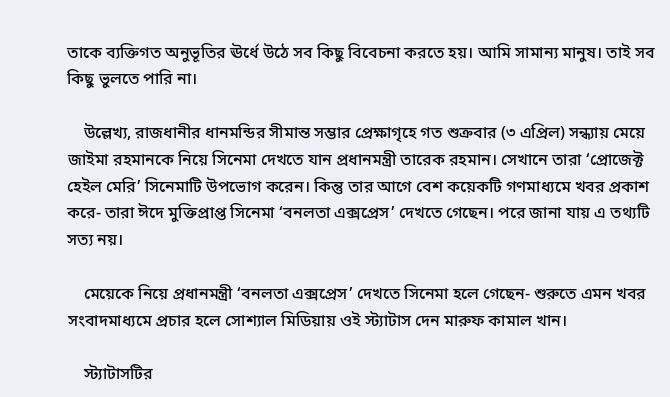তাকে ব্যক্তিগত অনুভূতির ঊর্ধে উঠে সব কিছু বিবেচনা করতে হয়। আমি সামান্য মানুষ। তাই সব কিছু ভুলতে পারি না।

    উল্লেখ্য, রাজধানীর ধানমন্ডির সীমান্ত সম্ভার প্রেক্ষাগৃহে গত শুক্রবার (৩ এপ্রিল) সন্ধ্যায় মেয়ে জাইমা রহমানকে নিয়ে সিনেমা দেখতে যান প্রধানমন্ত্রী তারেক রহমান। সেখানে তারা ‘প্রোজেক্ট হেইল মেরি’ সিনেমাটি উপভোগ করেন। কিন্তু তার আগে বেশ কয়েকটি গণমাধ্যমে খবর প্রকাশ করে- তারা ঈদে মুক্তিপ্রাপ্ত সিনেমা ‘বনলতা এক্সপ্রেস’ দেখতে গেছেন। পরে জানা যায় এ তথ্যটি সত্য নয়।

    মেয়েকে নিয়ে প্রধানমন্ত্রী ‘বনলতা এক্সপ্রেস’ দেখতে সিনেমা হলে গেছেন- শুরুতে এমন খবর সংবাদমাধ্যমে প্রচার হলে সোশ্যাল মিডিয়ায় ওই স্ট্যাটাস দেন মারুফ কামাল খান।

    স্ট্যাটাসটির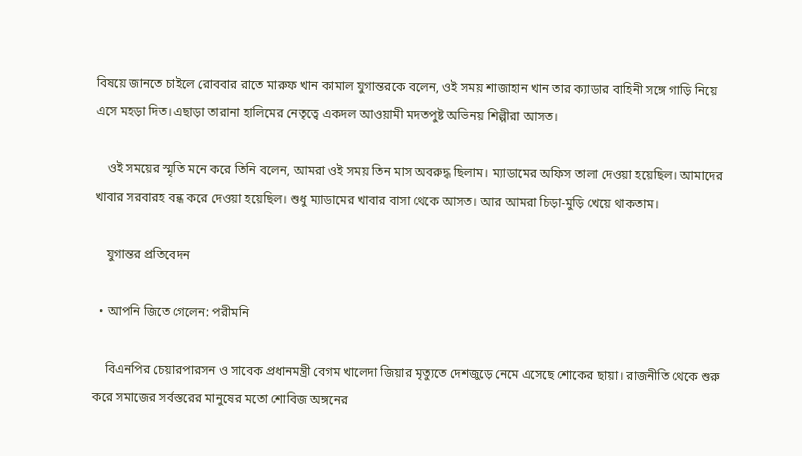বিষয়ে জানতে চাইলে রোববার রাতে মারুফ খান কামাল যুগান্তরকে বলেন, ওই সময় শাজাহান খান তার ক্যাডার বাহিনী সঙ্গে গাড়ি নিয়ে এসে মহড়া দিত।এছাড়া তারানা হালিমের নেতৃত্বে একদল আওয়ামী মদতপুষ্ট অভিনয় শিল্পীরা আসত।

    ওই সময়ের স্মৃতি মনে করে তিনি বলেন, আমরা ওই সময় তিন মাস অবরুদ্ধ ছিলাম। ম্যাডামের অফিস তালা দেওয়া হয়েছিল। আমাদের খাবার সরবারহ বন্ধ করে দেওয়া হয়েছিল। শুধু ম্যাডামের খাবার বাসা থেকে আসত। আর আমরা চিড়া-মুড়ি খেয়ে থাকতাম।

    যুগান্তর প্রতিবেদন

  • আপনি জিতে গেলেন: পরীমনি

    বিএনপির চেয়ারপারসন ও সাবেক প্রধানমন্ত্রী বেগম খালেদা জিয়ার মৃত্যুতে দেশজুড়ে নেমে এসেছে শোকের ছায়া। রাজনীতি থেকে শুরু করে সমাজের সর্বস্তরের মানুষের মতো শোবিজ অঙ্গনের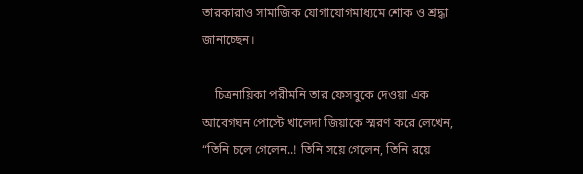তারকারাও সামাজিক যোগাযোগমাধ্যমে শোক ও শ্রদ্ধা জানাচ্ছেন।

    চিত্রনায়িকা পরীমনি তার ফেসবুকে দেওয়া এক আবেগঘন পোস্টে খালেদা জিয়াকে স্মরণ করে লেখেন, “তিনি চলে গেলেন..! তিনি সয়ে গেলেন, তিনি রয়ে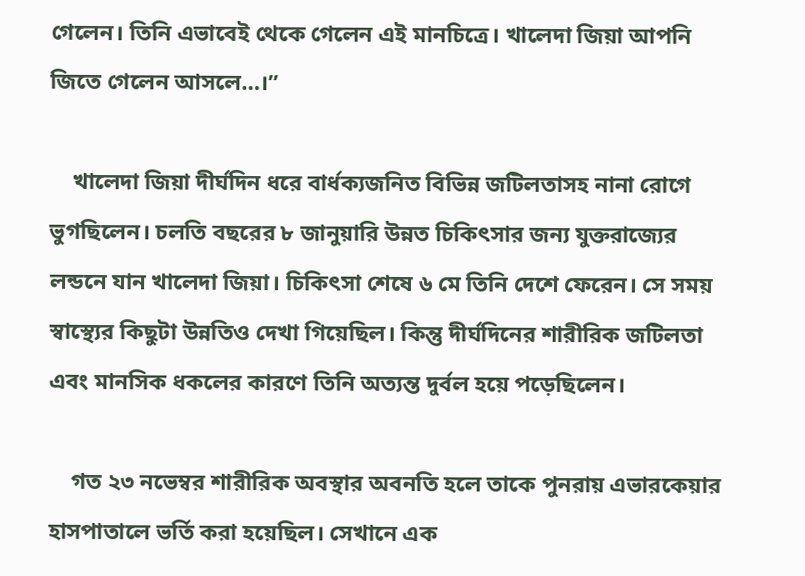গেলেন। তিনি এভাবেই থেকে গেলেন এই মানচিত্রে। খালেদা জিয়া আপনি জিতে গেলেন আসলে…।”

    খালেদা জিয়া দীর্ঘদিন ধরে বার্ধক্যজনিত বিভিন্ন জটিলতাসহ নানা রোগে ভুগছিলেন। চলতি বছরের ৮ জানুয়ারি উন্নত চিকিৎসার জন্য যুক্তরাজ্যের লন্ডনে যান খালেদা জিয়া। চিকিৎসা শেষে ৬ মে তিনি দেশে ফেরেন। সে সময় স্বাস্থ্যের কিছুটা উন্নতিও দেখা গিয়েছিল। কিন্তু দীর্ঘদিনের শারীরিক জটিলতা এবং মানসিক ধকলের কারণে তিনি অত্যন্ত দুর্বল হয়ে পড়েছিলেন।

    গত ২৩ নভেম্বর শারীরিক অবস্থার অবনতি হলে তাকে পুনরায় এভারকেয়ার হাসপাতালে ভর্তি করা হয়েছিল। সেখানে এক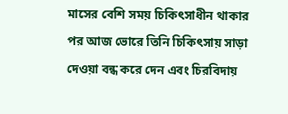মাসের বেশি সময় চিকিৎসাধীন থাকার পর আজ ভোরে তিনি চিকিৎসায় সাড়া দেওয়া বন্ধ করে দেন এবং চিরবিদায়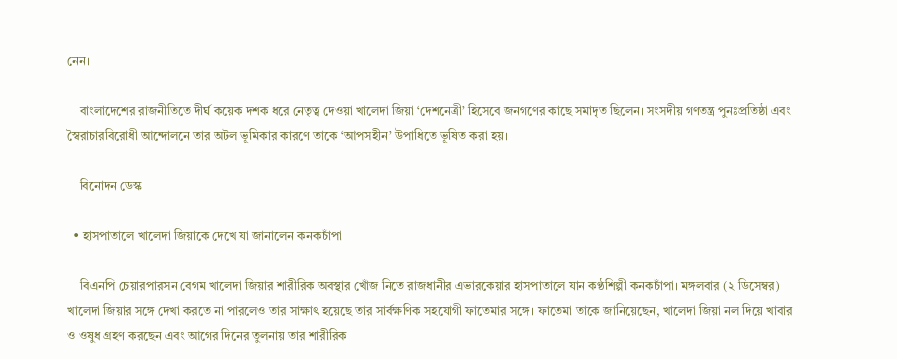নেন।

    বাংলাদেশের রাজনীতিতে দীর্ঘ কয়েক দশক ধরে নেতৃত্ব দেওয়া খালেদা জিয়া ‘দেশনেত্রী’ হিসেবে জনগণের কাছে সমাদৃত ছিলেন। সংসদীয় গণতন্ত্র পুনঃপ্রতিষ্ঠা এবং স্বৈরাচারবিরোধী আন্দোলনে তার অটল ভূমিকার কারণে তাকে ‘আপসহীন’ উপাধিতে ভূষিত করা হয়।

    বিনোদন ডেস্ক

  • হাসপাতালে খালেদা জিয়াকে দেখে যা জানালেন কনকচাঁপা

    বিএনপি চেয়ারপারসন বেগম খালেদা জিয়ার শারীরিক অবস্থার খোঁজ নিতে রাজধানীর এভারকেয়ার হাসপাতালে যান কণ্ঠশিল্পী কনকচাঁপা। মঙ্গলবার (২ ডিসেম্বর) খালেদা জিয়ার সঙ্গে দেখা করতে না পারলেও তার সাক্ষাৎ হয়েছে তার সার্বক্ষণিক সহযোগী ফাতেমার সঙ্গে। ফাতেমা তাকে জানিয়েছেন, খালেদা জিয়া নল দিয়ে খাবার ও ওষুধ গ্রহণ করছেন এবং আগের দিনের তুলনায় তার শারীরিক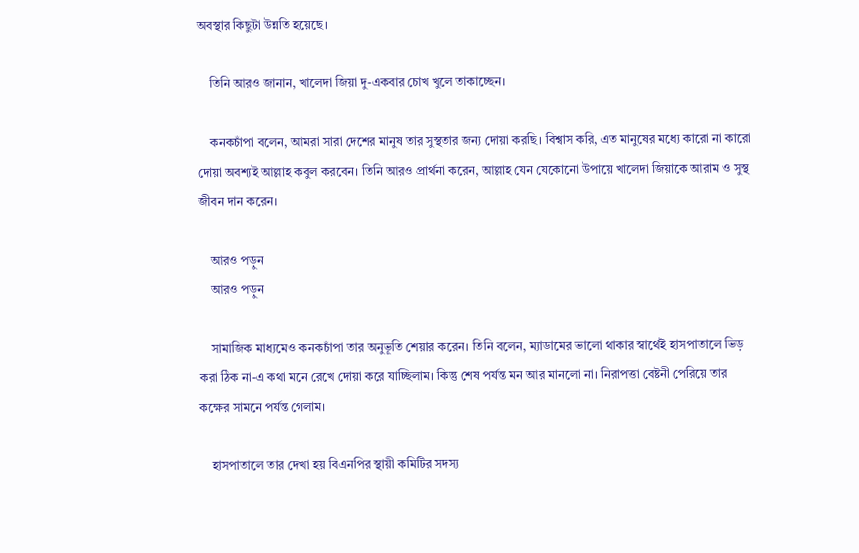অবস্থার কিছুটা উন্নতি হয়েছে।

    তিনি আরও জানান, খালেদা জিয়া দু-একবার চোখ খুলে তাকাচ্ছেন।

    কনকচাঁপা বলেন, আমরা সারা দেশের মানুষ তার সুস্থতার জন্য দোয়া করছি। বিশ্বাস করি, এত মানুষের মধ্যে কারো না কারো দোয়া অবশ্যই আল্লাহ কবুল করবেন। তিনি আরও প্রার্থনা করেন, আল্লাহ যেন যেকোনো উপায়ে খালেদা জিয়াকে আরাম ও সুস্থ জীবন দান করেন।

    আরও পড়ুন
    আরও পড়ুন

    সামাজিক মাধ্যমেও কনকচাঁপা তার অনুভূতি শেয়ার করেন। তিনি বলেন, ম্যাডামের ভালো থাকার স্বার্থেই হাসপাতালে ভিড় করা ঠিক না-এ কথা মনে রেখে দোয়া করে যাচ্ছিলাম। কিন্তু শেষ পর্যন্ত মন আর মানলো না। নিরাপত্তা বেষ্টনী পেরিয়ে তার কক্ষের সামনে পর্যন্ত গেলাম।

    হাসপাতালে তার দেখা হয় বিএনপির স্থায়ী কমিটির সদস্য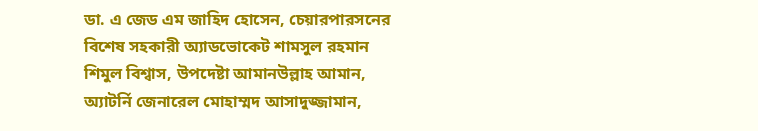ডা. এ জেড এম জাহিদ হোসেন, চেয়ারপারসনের বিশেষ সহকারী অ্যাডভোকেট শামসুল রহমান শিমুল বিশ্বাস, উপদেষ্টা আমানউল্লাহ আমান, অ্যাটর্নি জেনারেল মোহাম্মদ আসাদুজ্জামান,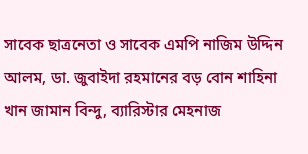সাবেক ছাত্রনেতা ও সাবেক এমপি নাজিম উদ্দিন আলম, ডা. জুবাইদা রহমানের বড় বোন শাহিনা খান জামান বিন্দু, ব্যারিস্টার মেহনাজ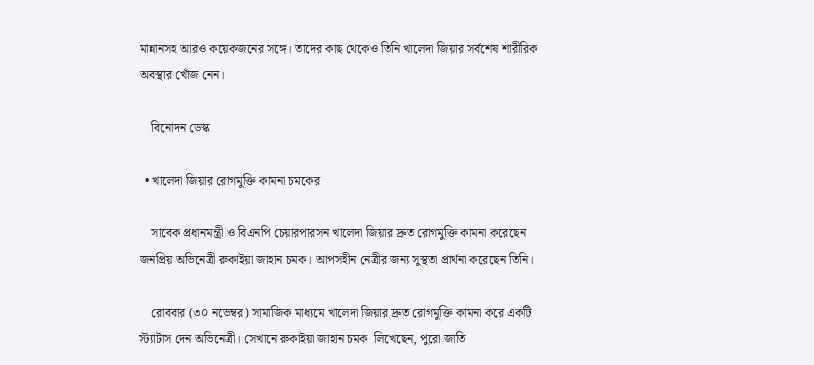মান্নানসহ আরও কয়েকজনের সঙ্গে। তাদের কাছ থেকেও তিনি খালেদা জিয়ার সর্বশেষ শারীরিক অবস্থার খোঁজ নেন।

    বিনোদন ডেস্ক

  • খালেদা জিয়ার রোগমুক্তি কামনা চমকের

    সাবেক প্রধানমন্ত্রী ও বিএনপি চেয়ারপারসন খালেদা জিয়ার দ্রুত রোগমুক্তি কামনা করেছেন জনপ্রিয় অভিনেত্রী রুকাইয়া জাহান চমক। আপসহীন নেত্রীর জন্য সুস্থতা প্রার্থনা করেছেন তিনি।

    রোববার (৩০ নভেম্বর) সামাজিক মাধ্যমে খালেদা জিয়ার দ্রুত রোগমুক্তি কামনা করে একটি স্ট্যাটাস দেন অভিনেত্রী। সেখানে রুকাইয়া জাহান চমক  লিখেছেন, পুরো জাতি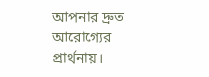আপনার দ্রুত আরোগ্যের প্রার্থনায়।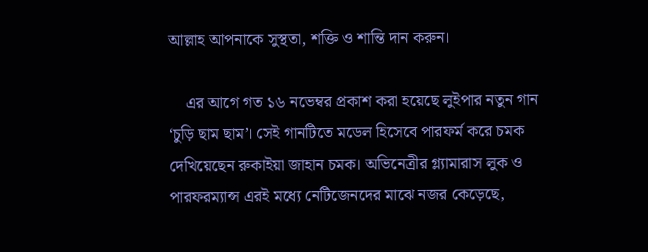আল্লাহ আপনাকে সুস্থতা, শক্তি ও শান্তি দান করুন।

    এর আগে গত ১৬ নভেম্বর প্রকাশ করা হয়েছে লুইপার নতুন গান ‘চুড়ি ছাম ছাম’। সেই গানটিতে মডেল হিসেবে পারফর্ম করে চমক দেখিয়েছেন রুকাইয়া জাহান চমক। অভিনেত্রীর গ্ল্যামারাস লুক ও পারফরম্যান্স এরই মধ্যে নেটিজেনদের মাঝে নজর কেড়েছে,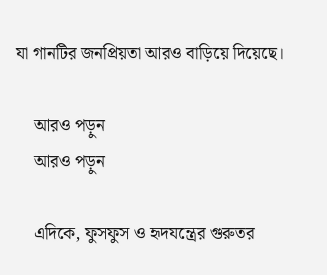যা গানটির জনপ্রিয়তা আরও বাড়িয়ে দিয়েছে।

    আরও পড়ুন
    আরও পড়ুন

    এদিকে, ফুসফুস ও হৃদযন্ত্রের গুরুতর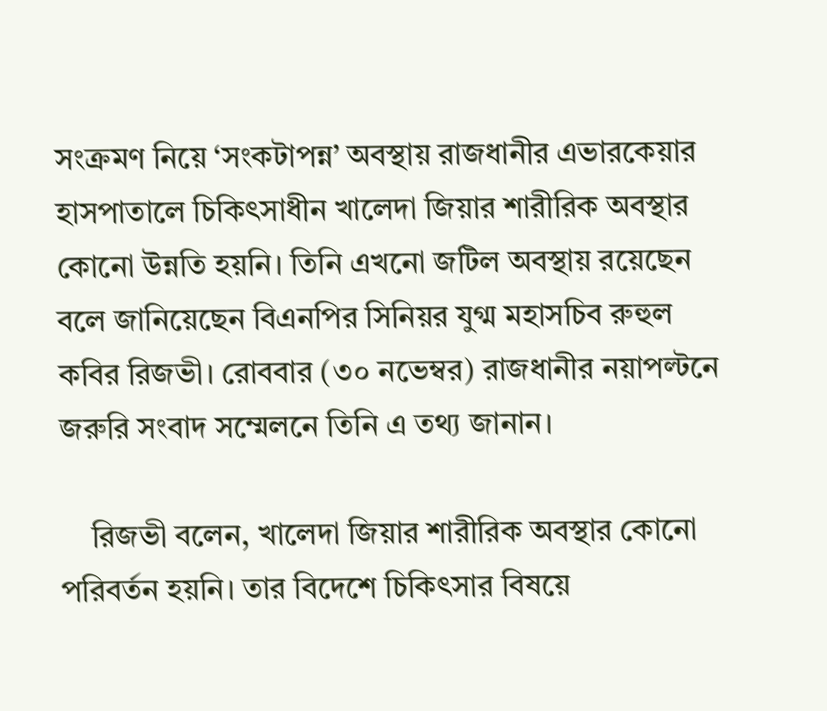সংক্রমণ নিয়ে ‘সংকটাপন্ন’ অবস্থায় রাজধানীর এভারকেয়ার হাসপাতালে চিকিৎসাধীন খালেদা জিয়ার শারীরিক অবস্থার কোনো উন্নতি হয়নি। তিনি এখনো জটিল অবস্থায় রয়েছেন বলে জানিয়েছেন বিএনপির সিনিয়র যুগ্ম মহাসচিব রুহুল কবির রিজভী। রোববার (৩০ নভেম্বর) রাজধানীর নয়াপল্টনে জরুরি সংবাদ সম্মেলনে তিনি এ তথ্য জানান।

    রিজভী বলেন, খালেদা জিয়ার শারীরিক অবস্থার কোনো পরিবর্তন হয়নি। তার বিদেশে চিকিৎসার বিষয়ে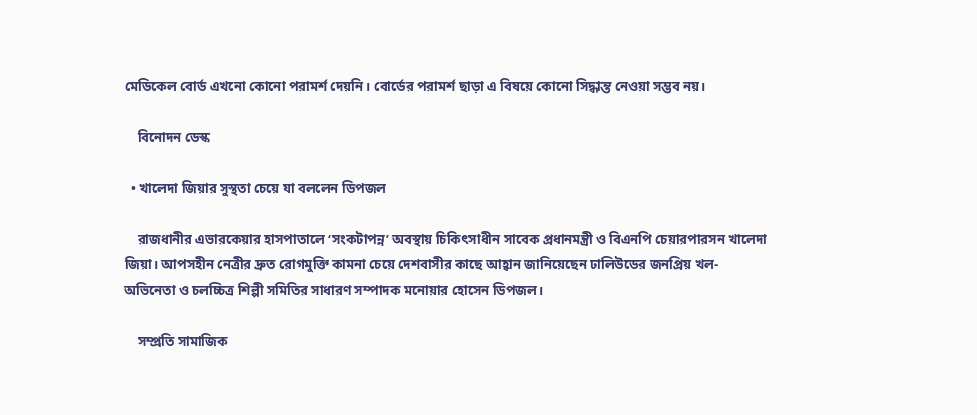মেডিকেল বোর্ড এখনো কোনো পরামর্শ দেয়নি। বোর্ডের পরামর্শ ছাড়া এ বিষয়ে কোনো সিদ্ধান্ত নেওয়া সম্ভব নয়।

    বিনোদন ডেস্ক

  • খালেদা জিয়ার সুস্থতা চেয়ে যা বললেন ডিপজল

    রাজধানীর এভারকেয়ার হাসপাতালে ‘সংকটাপন্ন’ অবস্থায় চিকিৎসাধীন সাবেক প্রধানমন্ত্রী ও বিএনপি চেয়ারপারসন খালেদা জিয়া। আপসহীন নেত্রীর দ্রুত রোগমুক্তি কামনা চেয়ে দেশবাসীর কাছে আহ্বান জানিয়েছেন ঢালিউডের জনপ্রিয় খল-অভিনেতা ও চলচ্চিত্র শিল্পী সমিতির সাধারণ সম্পাদক মনোয়ার হোসেন ডিপজল।

    সম্প্রতি সামাজিক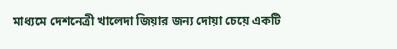মাধ্যমে দেশনেত্রী খালেদা জিয়ার জন্য দোয়া চেয়ে একটি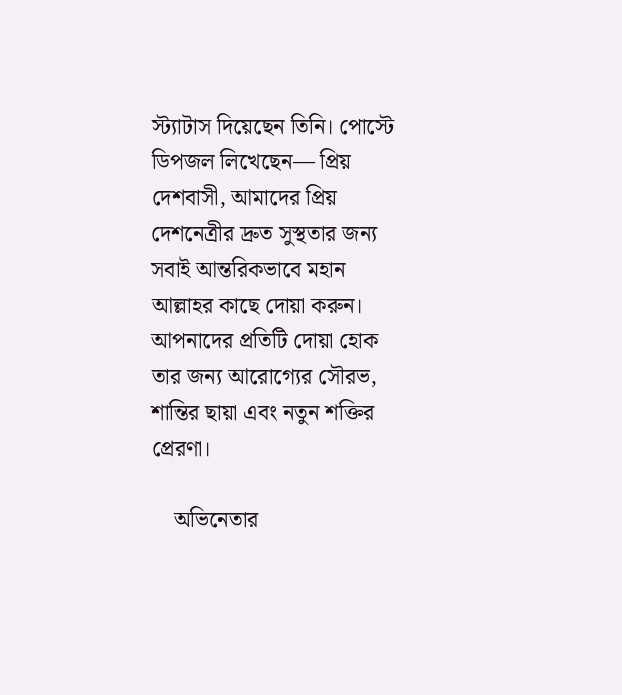স্ট্যাটাস দিয়েছেন তিনি। পোস্টে ডিপজল লিখেছেন— প্রিয় দেশবাসী, আমাদের প্রিয় দেশনেত্রীর দ্রুত সুস্থতার জন্য সবাই আন্তরিকভাবে মহান আল্লাহর কাছে দোয়া করুন। আপনাদের প্রতিটি দোয়া হোক তার জন্য আরোগ্যের সৌরভ, শান্তির ছায়া এবং নতুন শক্তির প্রেরণা।

    অভিনেতার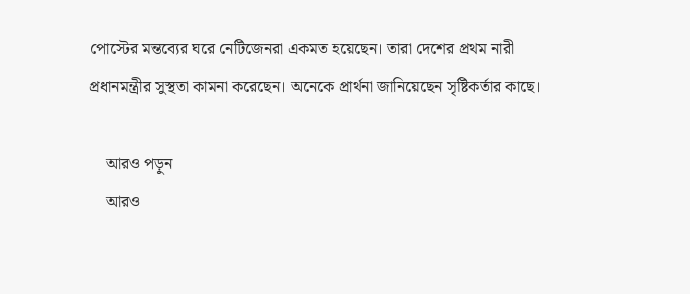পোস্টের মন্তব্যের ঘরে নেটিজেনরা একমত হয়েছেন। তারা দেশের প্রথম নারী প্রধানমন্ত্রীর সুস্থতা কামনা করেছেন। অনেকে প্রার্থনা জানিয়েছেন সৃষ্টিকর্তার কাছে।

    আরও পড়ুন
    আরও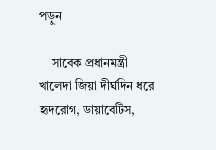পড়ুন

    সাবেক প্রধানমন্ত্রী খালেদা জিয়া দীর্ঘদিন ধরে হৃদরোগ, ডায়াবেটিস,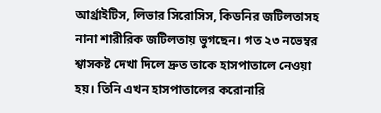আর্থ্রাইটিস, লিভার সিরোসিস, কিডনির জটিলতাসহ নানা শারীরিক জটিলতায় ভুগছেন। গত ২৩ নভেম্বর শ্বাসকষ্ট দেখা দিলে দ্রুত তাকে হাসপাতালে নেওয়া হয়। তিনি এখন হাসপাতালের করোনারি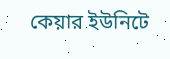কেয়ার ইউনিটে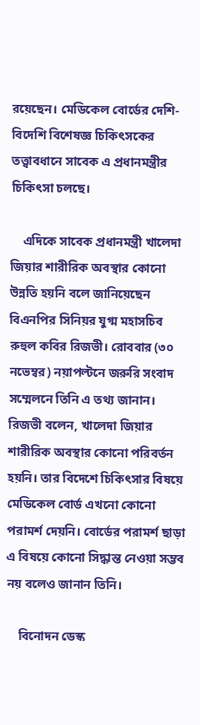রয়েছেন। মেডিকেল বোর্ডের দেশি-বিদেশি বিশেষজ্ঞ চিকিৎসকের তত্ত্বাবধানে সাবেক এ প্রধানমন্ত্রীর চিকিৎসা চলছে।

    এদিকে সাবেক প্রধানমন্ত্রী খালেদা জিয়ার শারীরিক অবস্থার কোনো উন্নতি হয়নি বলে জানিয়েছেন বিএনপির সিনিয়র যুগ্ম মহাসচিব রুহুল কবির রিজভী। রোববার (৩০ নভেম্বর) নয়াপল্টনে জরুরি সংবাদ সম্মেলনে তিনি এ তথ্য জানান। রিজভী বলেন, খালেদা জিয়ার শারীরিক অবস্থার কোনো পরিবর্তন হয়নি। তার বিদেশে চিকিৎসার বিষয়ে মেডিকেল বোর্ড এখনো কোনো পরামর্শ দেয়নি। বোর্ডের পরামর্শ ছাড়া এ বিষয়ে কোনো সিদ্ধান্ত নেওয়া সম্ভব নয় বলেও জানান তিনি।

    বিনোদন ডেস্ক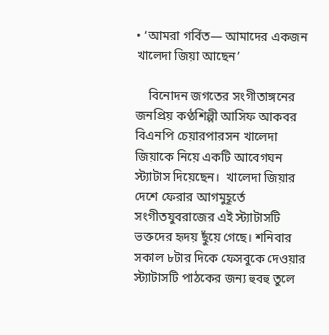• ‘আমরা গর্বিত— আমাদের একজন খালেদা জিয়া আছেন’

    বিনোদন জগতের সংগীতাঙ্গনের জনপ্রিয় কণ্ঠশিল্পী আসিফ আকবর বিএনপি চেয়ারপারসন খালেদা জিয়াকে নিয়ে একটি আবেগঘন স্ট্যাটাস দিয়েছেন।  খালেদা জিয়ার দেশে ফেরার আগমুহূর্তে সংগীতযুবরাজের এই স্ট্যাটাসটি ভক্তদের হৃদয় ছুঁয়ে গেছে। শনিবার সকাল ৮টার দিকে ফেসবুকে দেওয়ার স্ট্যাটাসটি পাঠকের জন্য হুবহু তুলে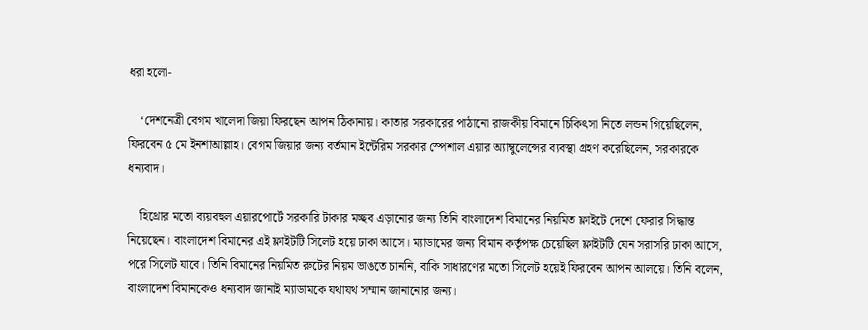ধরা হলো-

    ‘দেশনেত্রী বেগম খালেদা জিয়া ফিরছেন আপন ঠিকানায়। কাতার সরকারের পাঠানো রাজকীয় বিমানে চিকিৎসা নিতে লন্ডন গিয়েছিলেন, ফিরবেন ৫ মে ইনশাআল্লাহ। বেগম জিয়ার জন্য বর্তমান ইন্টেরিম সরকার স্পেশাল এয়ার অ্যাম্বুলেন্সের ব্যবস্থা গ্রহণ করেছিলেন, সরকারকে ধন্যবাদ।

    হিথ্রোর মতো ব্যয়বহুল এয়ারপোর্টে সরকারি টাকার মচ্ছব এড়ানোর জন্য তিনি বাংলাদেশ বিমানের নিয়মিত ফ্লাইটে দেশে ফেরার সিদ্ধান্ত নিয়েছেন। বাংলাদেশ বিমানের এই ফ্লাইটটি সিলেট হয়ে ঢাকা আসে। ম্যাডামের জন্য বিমান কর্তৃপক্ষ চেয়েছিল ফ্লাইটটি যেন সরাসরি ঢাকা আসে, পরে সিলেট যাবে। তিনি বিমানের নিয়মিত রুটের নিয়ম ভাঙতে চাননি, বাকি সাধারণের মতো সিলেট হয়েই ফিরবেন আপন আলয়ে। তিনি বলেন, বাংলাদেশ বিমানকেও ধন্যবাদ জানাই ম্যাডামকে যথাযথ সম্মান জানানোর জন্য।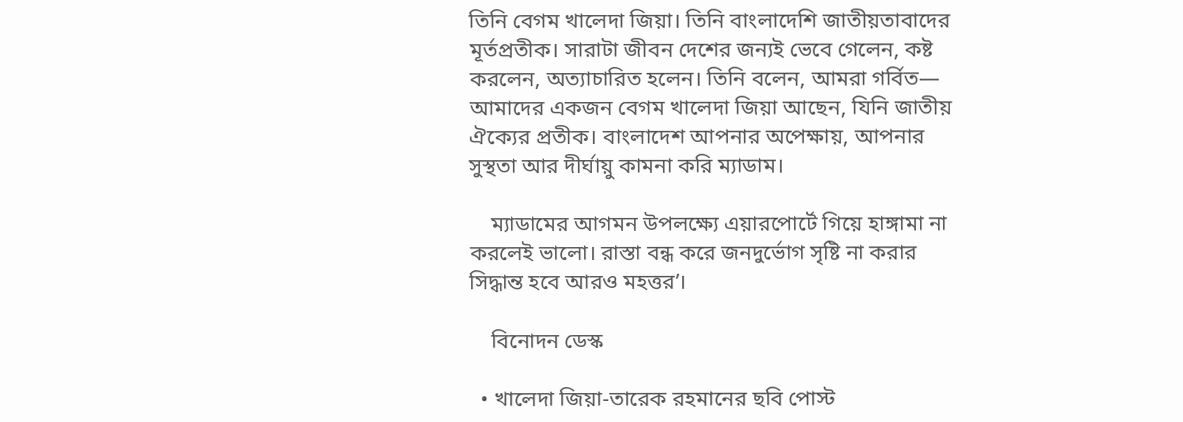তিনি বেগম খালেদা জিয়া। তিনি বাংলাদেশি জাতীয়তাবাদের মূর্তপ্রতীক। সারাটা জীবন দেশের জন্যই ভেবে গেলেন, কষ্ট করলেন, অত্যাচারিত হলেন। তিনি বলেন, আমরা গর্বিত— আমাদের একজন বেগম খালেদা জিয়া আছেন, যিনি জাতীয় ঐক্যের প্রতীক। বাংলাদেশ আপনার অপেক্ষায়, আপনার সুস্থতা আর দীর্ঘায়ু কামনা করি ম্যাডাম।

    ম্যাডামের আগমন উপলক্ষ্যে এয়ারপোর্টে গিয়ে হাঙ্গামা না করলেই ভালো। রাস্তা বন্ধ করে জনদুর্ভোগ সৃষ্টি না করার সিদ্ধান্ত হবে আরও মহত্তর’।

    বিনোদন ডেস্ক

  • খালেদা জিয়া-তারেক রহমানের ছবি পোস্ট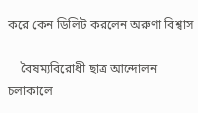করে কেন ডিলিট করলেন অরুণা বিশ্বাস

    বৈষম্যবিরোধী ছাত্র আন্দোলন চলাকালে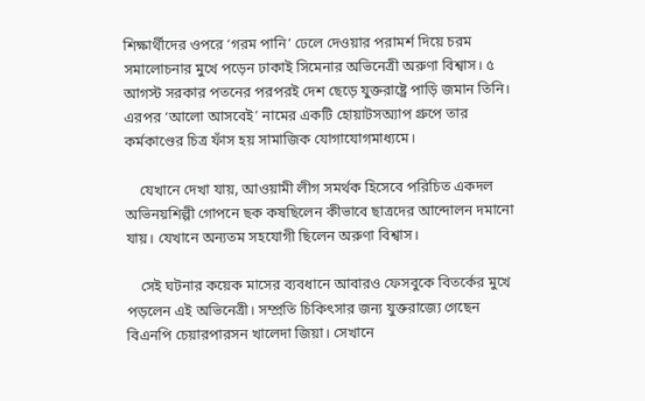শিক্ষার্থীদের ওপরে ‘গরম পানি’ ঢেলে দেওয়ার পরামর্শ দিয়ে চরম সমালোচনার মুখে পড়েন ঢাকাই সিমেনার অভিনেত্রী অরুণা বিশ্বাস। ৫ আগস্ট সরকার পতনের পরপরই দেশ ছেড়ে যুক্তরাষ্ট্রে পাড়ি জমান তিনি। এরপর ‘আলো আসবেই’ নামের একটি হোয়াটসঅ্যাপ গ্রুপে তার কর্মকাণ্ডের চিত্র ফাঁস হয় সামাজিক যোগাযোগমাধ্যমে।

    যেখানে দেখা যায়, আওয়ামী লীগ সমর্থক হিসেবে পরিচিত একদল অভিনয়শিল্পী গোপনে ছক কষছিলেন কীভাবে ছাত্রদের আন্দোলন দমানো যায়। যেখানে অন্যতম সহযোগী ছিলেন অরুণা বিশ্বাস।

    সেই ঘটনার কয়েক মাসের ব্যবধানে আবারও ফেসবুকে বিতর্কের মুখে পড়লেন এই অভিনেত্রী। সম্প্রতি চিকিৎসার জন্য যুক্তরাজ্যে গেছেন বিএনপি চেয়ারপারসন খালেদা জিয়া। সেখানে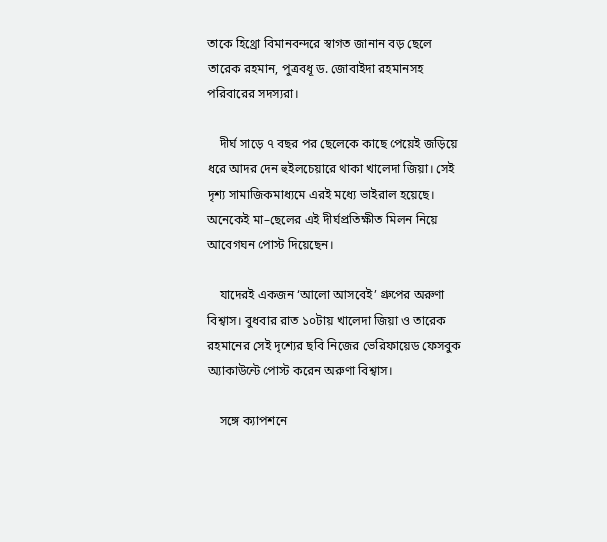তাকে হিথ্রো বিমানবন্দরে স্বাগত জানান বড় ছেলে তারেক রহমান, পুত্রবধূ ড. জোবাইদা রহমানসহ পরিবারের সদস্যরা।

    দীর্ঘ সাড়ে ৭ বছর পর ছেলেকে কাছে পেয়েই জড়িয়ে ধরে আদর দেন হুইলচেয়ারে থাকা খালেদা জিয়া। সেই দৃশ্য সামাজিকমাধ্যমে এরই মধ্যে ভাইরাল হয়েছে। অনেকেই মা–ছেলের এই দীর্ঘপ্রতিক্ষীত মিলন নিয়ে আবেগঘন পোস্ট দিয়েছেন।

    যাদেরই একজন ‘আলো আসবেই’ গ্রুপের অরুণা বিশ্বাস। বুধবার রাত ১০টায় খালেদা জিয়া ও তারেক রহমানের সেই দৃশ্যের ছবি নিজের ভেরিফায়েড ফেসবুক অ্যাকাউন্টে পোস্ট করেন অরুণা বিশ্বাস।

    সঙ্গে ক্যাপশনে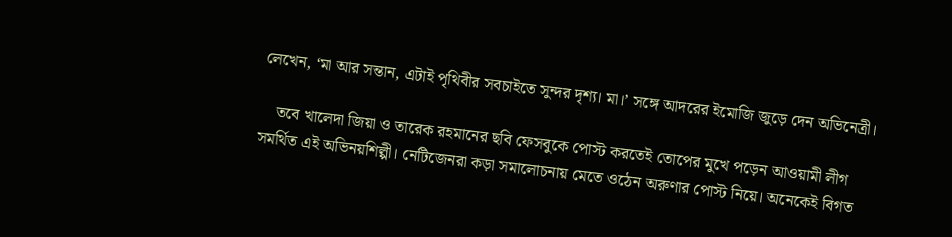লেখেন, ‘মা আর সন্তান, এটাই পৃথিবীর সবচাইতে সুন্দর দৃশ্য। মা।’ সঙ্গে আদরের ইমোজি জুড়ে দেন অভিনেত্রী।

    তবে খালেদা জিয়া ও তারেক রহমানের ছবি ফেসবুকে পোস্ট করতেই তোপের মুখে পড়েন আওয়ামী লীগ সমর্থিত এই অভিনয়শিল্পী। নেটিজেনরা কড়া সমালোচনায় মেতে ওঠেন অরুণার পোস্ট নিয়ে। অনেকেই বিগত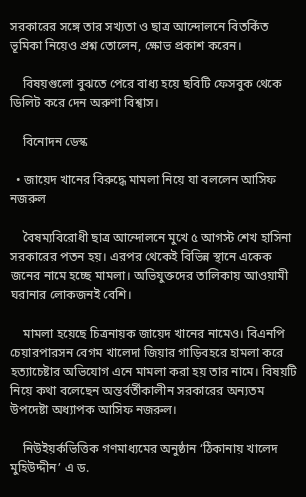সরকারের সঙ্গে তার সখ্যতা ও ছাত্র আন্দোলনে বিতর্কিত ভূমিকা নিয়েও প্রশ্ন তোলেন, ক্ষোভ প্রকাশ করেন।

    বিষয়গুলো বুঝতে পেরে বাধ্য হয়ে ছবিটি ফেসবুক থেকে ডিলিট করে দেন অরুণা বিশ্বাস।

    বিনোদন ডেস্ক

  • জায়েদ খানের বিরুদ্ধে মামলা নিয়ে যা বললেন আসিফ নজরুল

    বৈষম্যবিরোধী ছাত্র আন্দোলনে মুখে ৫ আগস্ট শেখ হাসিনা সরকারের পতন হয়। এরপর থেকেই বিভিন্ন স্থানে একেক জনের নামে হচ্ছে মামলা। অভিযুক্তদের তালিকায় আওয়ামী ঘরানার লোকজনই বেশি।

    মামলা হয়েছে চিত্রনায়ক জায়েদ খানের নামেও। বিএনপি চেয়ারপারসন বেগম খালেদা জিয়ার গাড়িবহরে হামলা করে হত্যাচেষ্টার অভিযোগ এনে মামলা করা হয় তার নামে। বিষয়টি নিয়ে কথা বলেছেন অন্তর্বর্তীকালীন সরকারের অন্যতম উপদেষ্টা অধ্যাপক আসিফ নজরুল।

    নিউইয়র্কভিত্তিক গণমাধ্যমের অনুষ্ঠান ‘ঠিকানায় খালেদ মুহিউদ্দীন’ এ ড.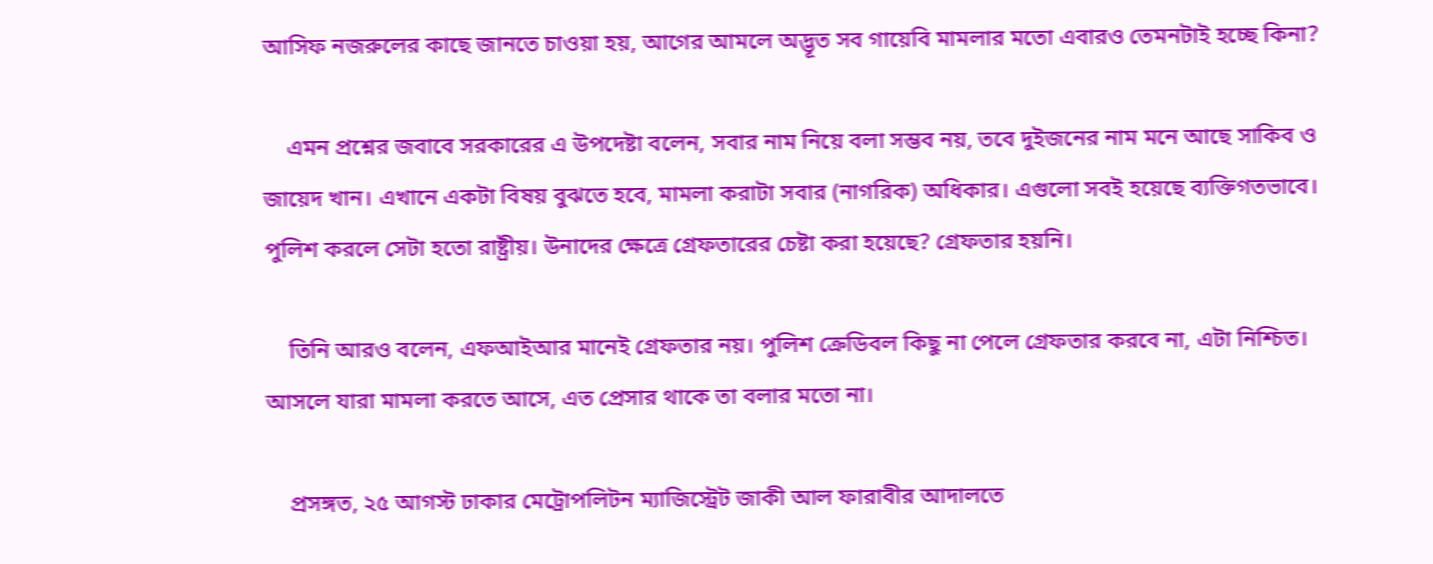আসিফ নজরুলের কাছে জানতে চাওয়া হয়, আগের আমলে অদ্ভূত সব গায়েবি মামলার মতো এবারও তেমনটাই হচ্ছে কিনা?

    এমন প্রশ্নের জবাবে সরকারের এ উপদেষ্টা বলেন, সবার নাম নিয়ে বলা সম্ভব নয়, তবে দুইজনের নাম মনে আছে সাকিব ও জায়েদ খান। এখানে একটা বিষয় বুঝতে হবে, মামলা করাটা সবার (নাগরিক) অধিকার। এগুলো সবই হয়েছে ব্যক্তিগতভাবে। পুলিশ করলে সেটা হতো রাষ্ট্রীয়। উনাদের ক্ষেত্রে গ্রেফতারের চেষ্টা করা হয়েছে? গ্রেফতার হয়নি।

    তিনি আরও বলেন, এফআইআর মানেই গ্রেফতার নয়। পুলিশ ক্রেডিবল কিছু না পেলে গ্রেফতার করবে না, এটা নিশ্চিত। আসলে যারা মামলা করতে আসে, এত প্রেসার থাকে তা বলার মতো না।

    প্রসঙ্গত, ২৫ আগস্ট ঢাকার মেট্রোপলিটন ম্যাজিস্ট্রেট জাকী আল ফারাবীর আদালতে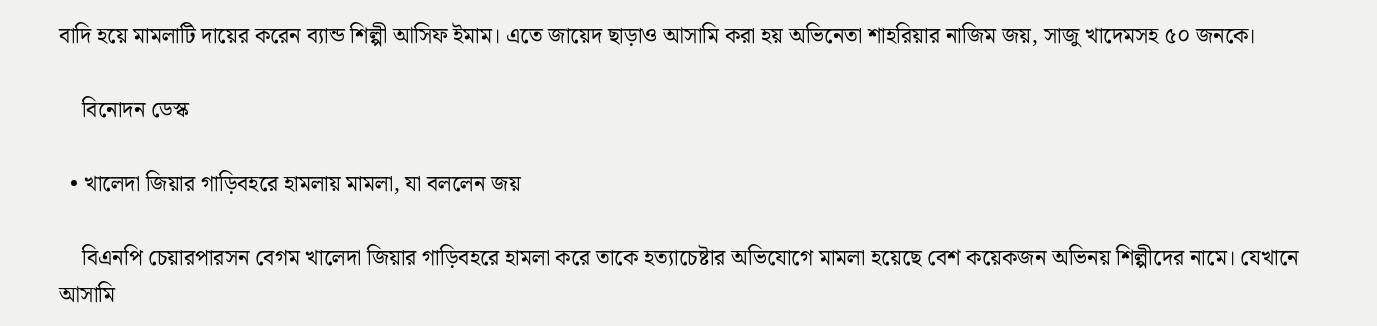বাদি হয়ে মামলাটি দায়ের করেন ব্যান্ড শিল্পী আসিফ ইমাম। এতে জায়েদ ছাড়াও আসামি করা হয় অভিনেতা শাহরিয়ার নাজিম জয়, সাজু খাদেমসহ ৫০ জনকে।

    বিনোদন ডেস্ক

  • খালেদা জিয়ার গাড়িবহরে হামলায় মামলা, যা বললেন জয়

    বিএনপি চেয়ারপারসন বেগম খালেদা জিয়ার গাড়িবহরে হামলা করে তাকে হত্যাচেষ্টার অভিযোগে মামলা হয়েছে বেশ কয়েকজন অভিনয় শিল্পীদের নামে। যেখানে আসামি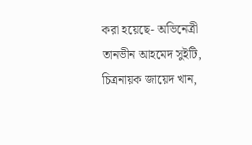করা হয়েছে- অভিনেত্রী তানভীন আহমেদ সুইটি, চিত্রনায়ক জায়েদ খান,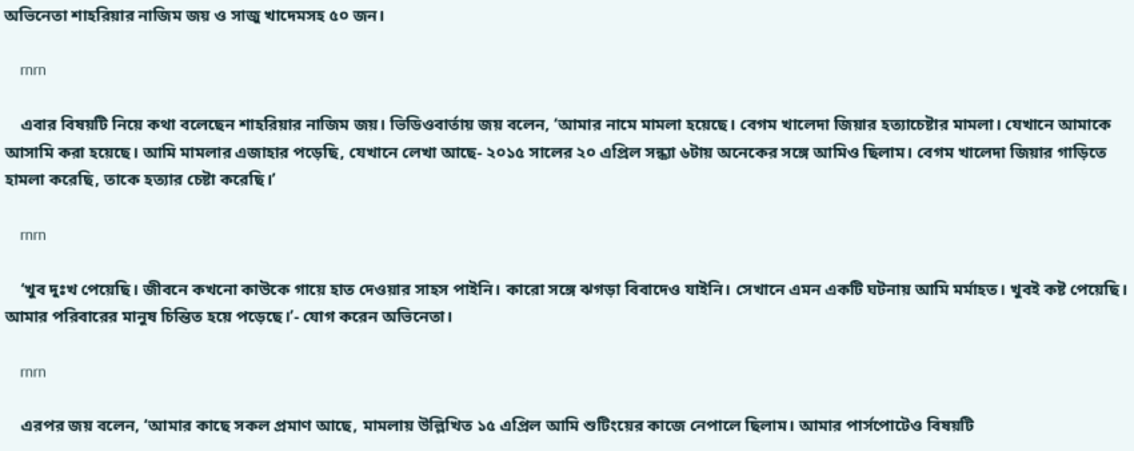অভিনেতা শাহরিয়ার নাজিম জয় ও সাজু খাদেমসহ ৫০ জন।

    rnrn

    এবার বিষয়টি নিয়ে কথা বলেছেন শাহরিয়ার নাজিম জয়। ভিডিওবার্তায় জয় বলেন, ‘আমার নামে মামলা হয়েছে। বেগম খালেদা জিয়ার হত্যাচেষ্টার মামলা। যেখানে আমাকে আসামি করা হয়েছে। আমি মামলার এজাহার পড়েছি, যেখানে লেখা আছে- ২০১৫ সালের ২০ এপ্রিল সন্ধ্যা ৬টায় অনেকের সঙ্গে আমিও ছিলাম। বেগম খালেদা জিয়ার গাড়িতে হামলা করেছি, তাকে হত্যার চেষ্টা করেছি।’

    rnrn

    ‘খুব দুঃখ পেয়েছি। জীবনে কখনো কাউকে গায়ে হাত দেওয়ার সাহস পাইনি। কারো সঙ্গে ঝগড়া বিবাদেও যাইনি। সেখানে এমন একটি ঘটনায় আমি মর্মাহত। খুবই কষ্ট পেয়েছি। আমার পরিবারের মানুষ চিন্তিত হয়ে পড়েছে।’- যোগ করেন অভিনেতা।

    rnrn

    এরপর জয় বলেন, ‘আমার কাছে সকল প্রমাণ আছে, মামলায় উল্লিখিত ১৫ এপ্রিল আমি শুটিংয়ের কাজে নেপালে ছিলাম। আমার পার্সপোটেও বিষয়টি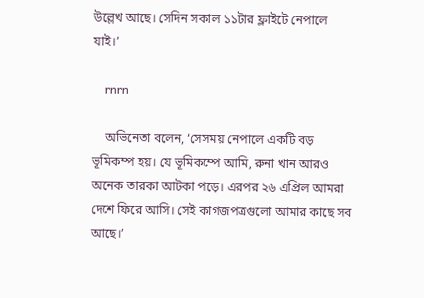উল্লেখ আছে। সেদিন সকাল ১১টার ফ্লাইটে নেপালে যাই।’

    rnrn

    অভিনেতা বলেন, ‘সেসময় নেপালে একটি বড় ভূমিকম্প হয়। যে ভূমিকম্পে আমি, রুনা খান আরও অনেক তারকা আটকা পড়ে। এরপর ২৬ এপ্রিল আমরা দেশে ফিরে আসি। সেই কাগজপত্রগুলো আমার কাছে সব আছে।’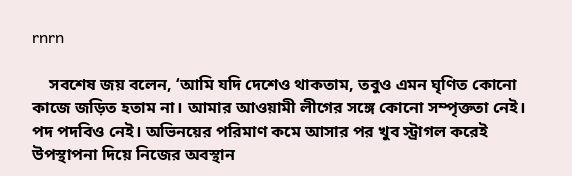rnrn

    সবশেষ জয় বলেন, ‘আমি যদি দেশেও থাকতাম, তবুও এমন ঘৃণিত কোনো কাজে জড়িত হতাম না। আমার আওয়ামী লীগের সঙ্গে কোনো সম্পৃক্ততা নেই। পদ পদবিও নেই। অভিনয়ের পরিমাণ কমে আসার পর খুব স্ট্রাগল করেই উপস্থাপনা দিয়ে নিজের অবস্থান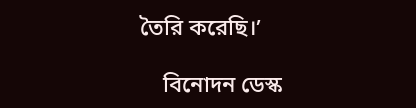তৈরি করেছি।’

    বিনোদন ডেস্ক